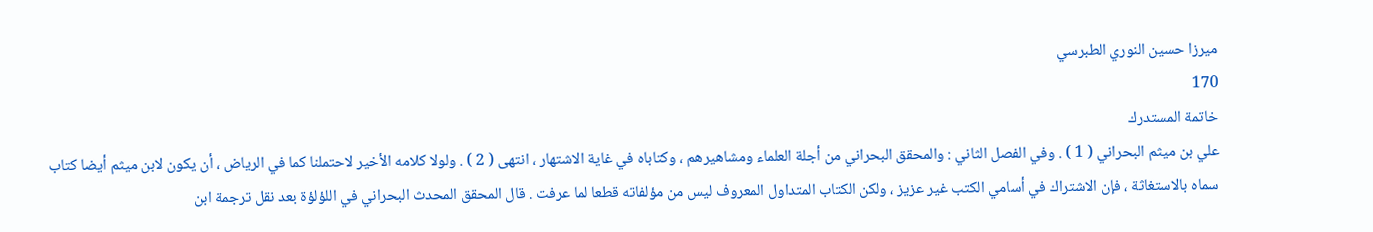ميرزا حسين النوري الطبرسي
170
خاتمة المستدرك
علي بن ميثم البحراني ( 1 ) . وفي الفصل الثاني : والمحقق البحراني من أجلة العلماء ومشاهيرهم ، وكتاباه في غاية الاشتهار ، انتهى ( 2 ) . ولولا كلامه الأخير لاحتملنا كما في الرياض ، أن يكون لابن ميثم أيضا كتاب سماه بالاستغاثة ، فإن الاشتراك في أسامي الكتب غير عزيز ، ولكن الكتاب المتداول المعروف ليس من مؤلفاته قطعا لما عرفت . قال المحقق المحدث البحراني في اللؤلؤة بعد نقل ترجمة ابن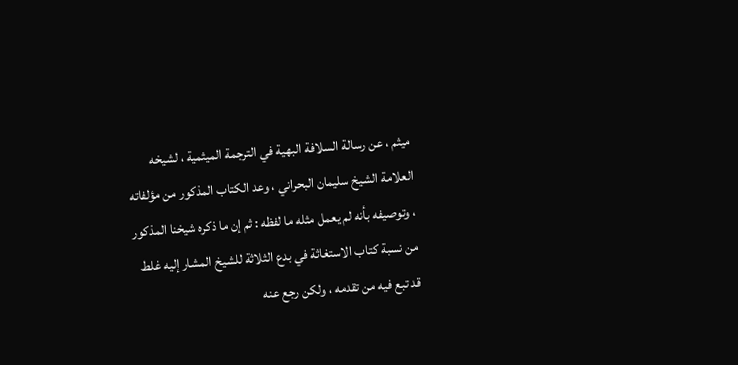ميثم ، عن رسالة السلافة البهية في الترجمة الميثمية ، لشيخه العلامة الشيخ سليمان البحراني ، وعد الكتاب المذكور من مؤلفاته ، وتوصيفه بأنه لم يعمل مثله ما لفظه : ثم إن ما ذكره شيخنا المذكور من نسبة كتاب الاستغاثة في بدع الثلاثة للشيخ المشار إليه غلط قد تبع فيه من تقدمه ، ولكن رجع عنه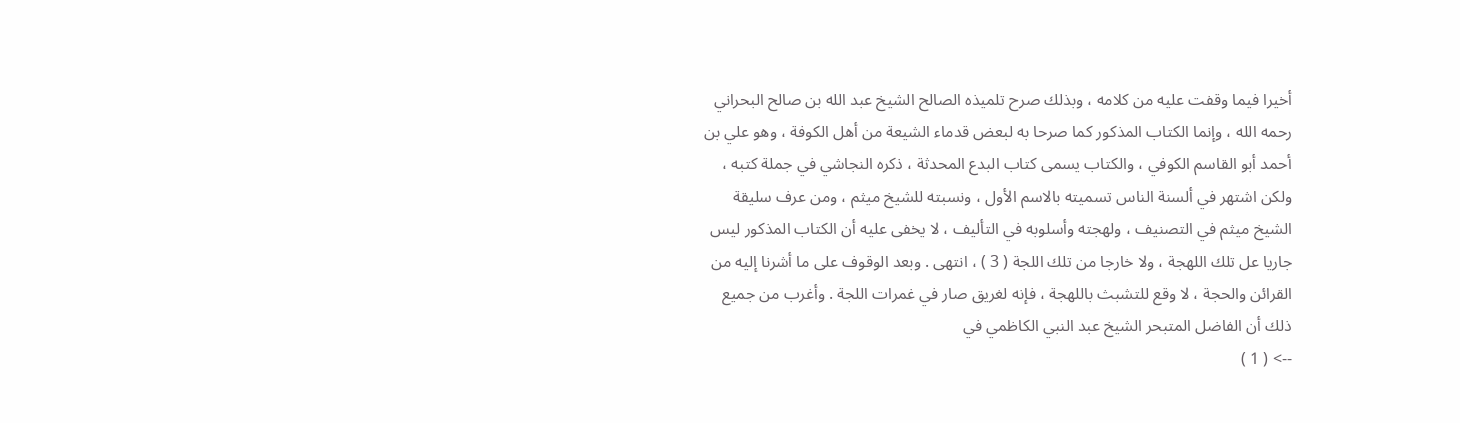أخيرا فيما وقفت عليه من كلامه ، وبذلك صرح تلميذه الصالح الشيخ عبد الله بن صالح البحراني رحمه الله ، وإنما الكتاب المذكور كما صرحا به لبعض قدماء الشيعة من أهل الكوفة ، وهو علي بن أحمد أبو القاسم الكوفي ، والكتاب يسمى كتاب البدع المحدثة ، ذكره النجاشي في جملة كتبه ، ولكن اشتهر في ألسنة الناس تسميته بالاسم الأول ، ونسبته للشيخ ميثم ، ومن عرف سليقة الشيخ ميثم في التصنيف ، ولهجته وأسلوبه في التأليف ، لا يخفى عليه أن الكتاب المذكور ليس جاريا عل تلك اللهجة ، ولا خارجا من تلك اللجة ( 3 ) ، انتهى . وبعد الوقوف على ما أشرنا إليه من القرائن والحجة ، لا وقع للتشبث باللهجة ، فإنه لغريق صار في غمرات اللجة . وأغرب من جميع ذلك أن الفاضل المتبحر الشيخ عبد النبي الكاظمي في
--> ( 1 )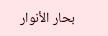بحار الأنوار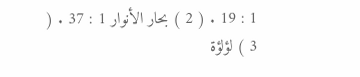1 : 19 . ( 2 ) بحار الأنوار 1 : 37 . ( 3 ) لؤلؤة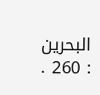البحرين : 260 .